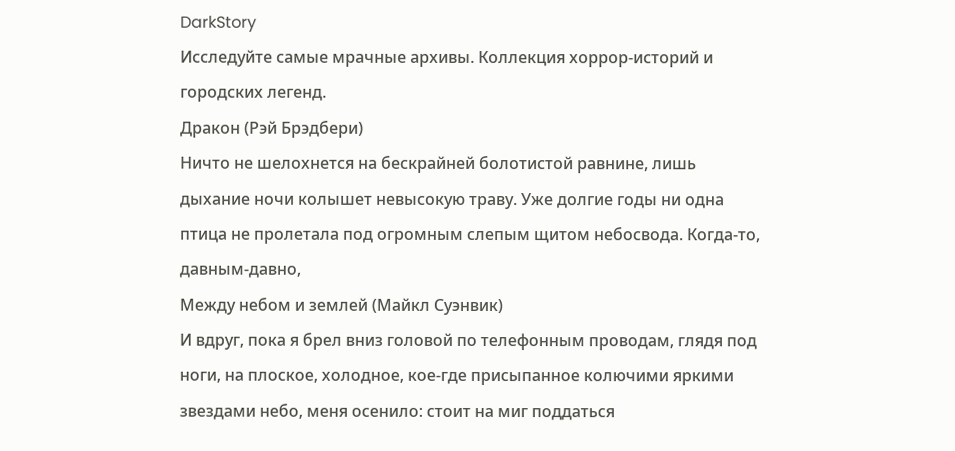DarkStory
Исследуйте самые мрачные архивы. Коллекция хоррор-историй и городских легенд.
Дракон (Рэй Брэдбери)
Ничто не шелохнется на бескрайней болотистой равнине, лишь дыхание ночи колышет невысокую траву. Уже долгие годы ни одна птица не пролетала под огромным слепым щитом небосвода. Когда-то, давным-давно,
Между небом и землей (Майкл Суэнвик)
И вдруг, пока я брел вниз головой по телефонным проводам, глядя под ноги, на плоское, холодное, кое-где присыпанное колючими яркими звездами небо, меня осенило: стоит на миг поддаться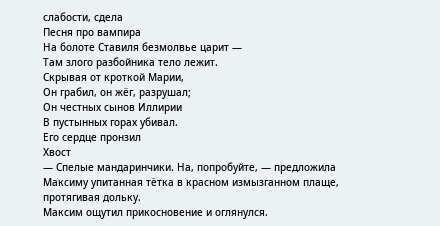слабости, сдела
Песня про вампира
На болоте Ставиля безмолвье царит —
Там злого разбойника тело лежит.
Скрывая от кроткой Марии,
Он грабил, он жёг, разрушал;
Он честных сынов Иллирии
В пустынных горах убивал.
Его сердце пронзил
Хвост
— Спелые мандаринчики. На, попробуйте, — предложила Максиму упитанная тётка в красном измызганном плаще, протягивая дольку.
Максим ощутил прикосновение и оглянулся.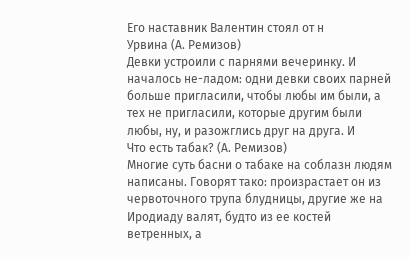Его наставник Валентин стоял от н
Урвина (А. Ремизов)
Девки устроили с парнями вечеринку. И началось не-ладом: одни девки своих парней больше пригласили, чтобы любы им были, а тех не пригласили, которые другим были любы, ну, и разожглись друг на друга. И
Что есть табак? (А. Ремизов)
Многие суть басни о табаке на соблазн людям написаны. Говорят тако: произрастает он из червоточного трупа блудницы, другие же на Иродиаду валят, будто из ее костей ветренных, а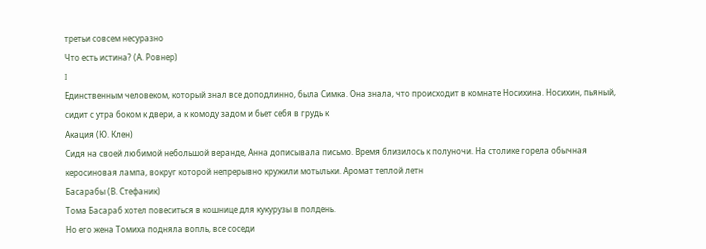третьи совсем несуразно
Что есть истина? (А. Ровнер)
I
Единственным человеком, который знал все доподлинно, была Симка. Она знала, что происходит в комнате Носихина. Носихин, пьяный, сидит с утра боком к двери, а к комоду задом и бьет себя в грудь к
Акация (Ю. Клен)
Сидя на своей любимой небольшой веранде, Анна дописывала письмо. Время близилось к полуночи. На столике горела обычная керосиновая лампа, вокруг которой непрерывно кружили мотыльки. Аромат теплой летн
Басарабы (В. Стефаник)
Тома Басараб хотел повеситься в кошнице для кукурузы в полдень.
Но его жена Томиха подняла вопль, все соседи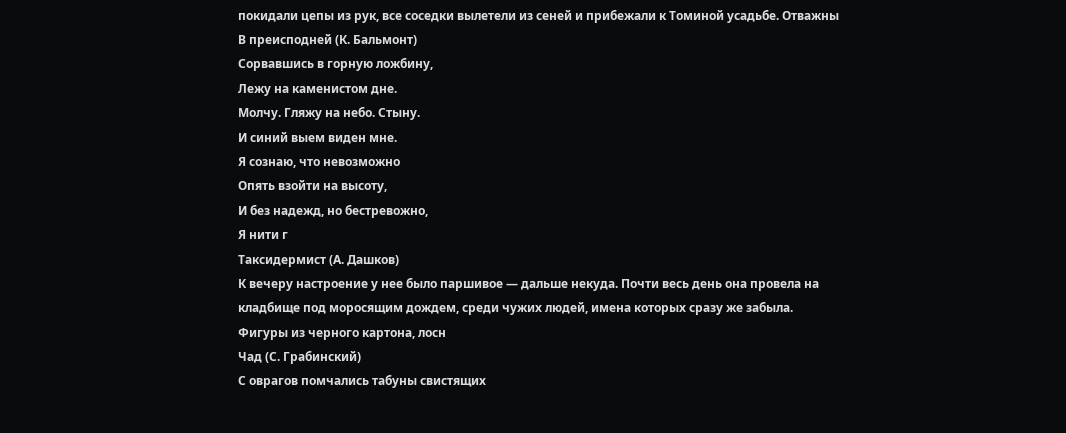покидали цепы из рук, все соседки вылетели из сеней и прибежали к Томиной усадьбе. Отважны
В преисподней (К. Бальмонт)
Сорвавшись в горную ложбину,
Лежу на каменистом дне.
Молчу. Гляжу на небо. Стыну.
И синий выем виден мне.
Я сознаю, что невозможно
Опять взойти на высоту,
И без надежд, но бестревожно,
Я нити г
Таксидермист (А. Дашков)
К вечеру настроение у нее было паршивое — дальше некуда. Почти весь день она провела на кладбище под моросящим дождем, среди чужих людей, имена которых сразу же забыла. Фигуры из черного картона, лосн
Чад (С. Грабинский)
С оврагов помчались табуны свистящих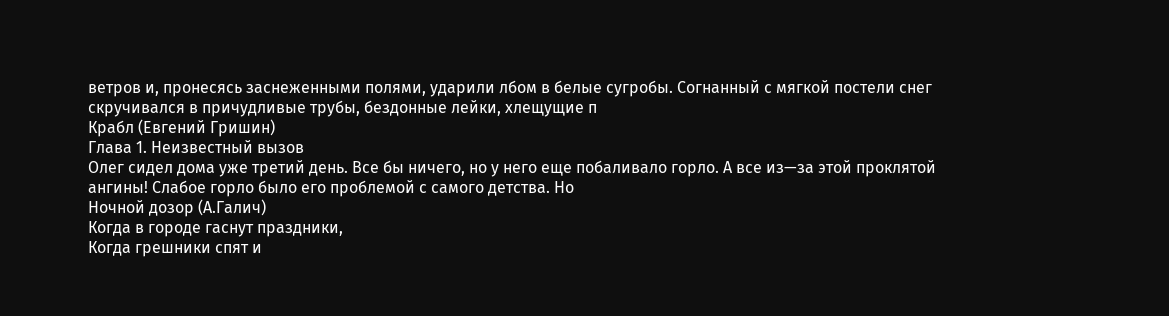ветров и, пронесясь заснеженными полями, ударили лбом в белые сугробы. Согнанный с мягкой постели снег скручивался в причудливые трубы, бездонные лейки, хлещущие п
Крабл (Евгений Гришин)
Глава 1. Неизвестный вызов
Олег сидел дома уже третий день. Все бы ничего, но у него еще побаливало горло. А все из—за этой проклятой ангины! Слабое горло было его проблемой с самого детства. Но
Ночной дозор (А.Галич)
Когда в городе гаснут праздники,
Когда грешники спят и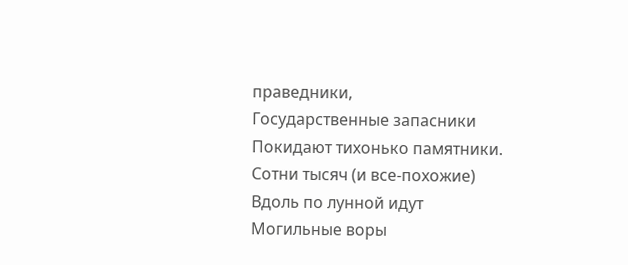праведники,
Государственные запасники
Покидают тихонько памятники.
Сотни тысяч (и все-похожие)
Вдоль по лунной идут
Могильные воры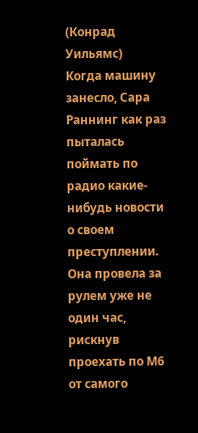(Конрад Уильямс)
Когда машину занесло, Сара Раннинг как раз пыталась поймать по радио какие-нибудь новости о своем преступлении. Она провела за рулем уже не один час, рискнув проехать по М6 от самого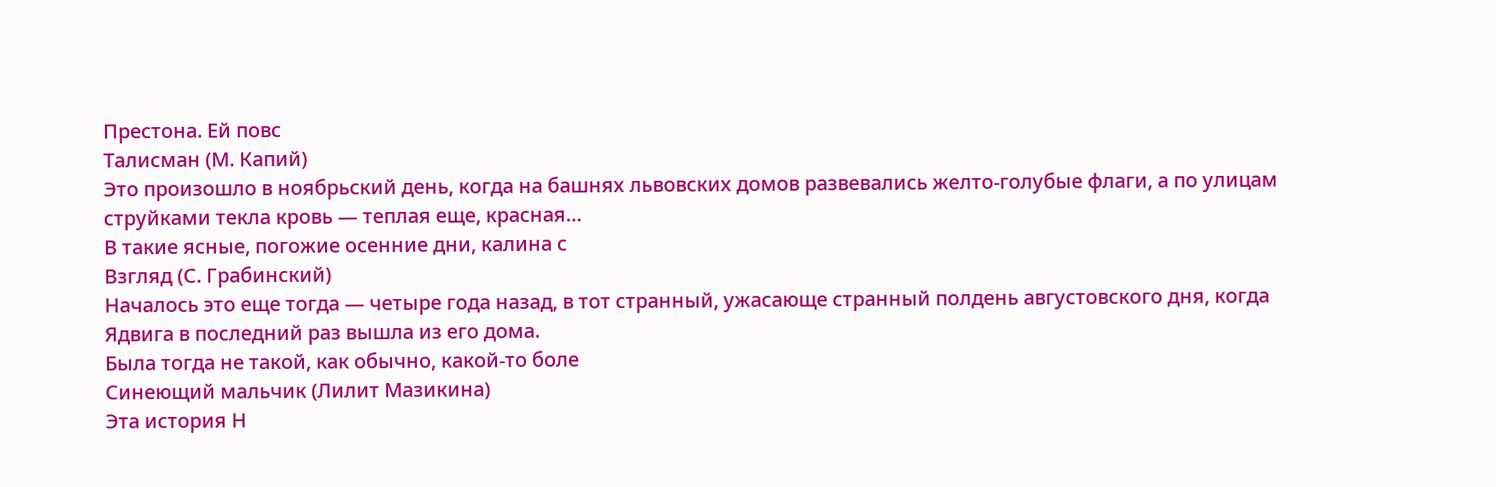Престона. Ей повс
Талисман (М. Капий)
Это произошло в ноябрьский день, когда на башнях львовских домов развевались желто-голубые флаги, а по улицам струйками текла кровь — теплая еще, красная…
В такие ясные, погожие осенние дни, калина с
Взгляд (С. Грабинский)
Началось это еще тогда — четыре года назад, в тот странный, ужасающе странный полдень августовского дня, когда Ядвига в последний раз вышла из его дома.
Была тогда не такой, как обычно, какой-то боле
Синеющий мальчик (Лилит Мазикина)
Эта история Н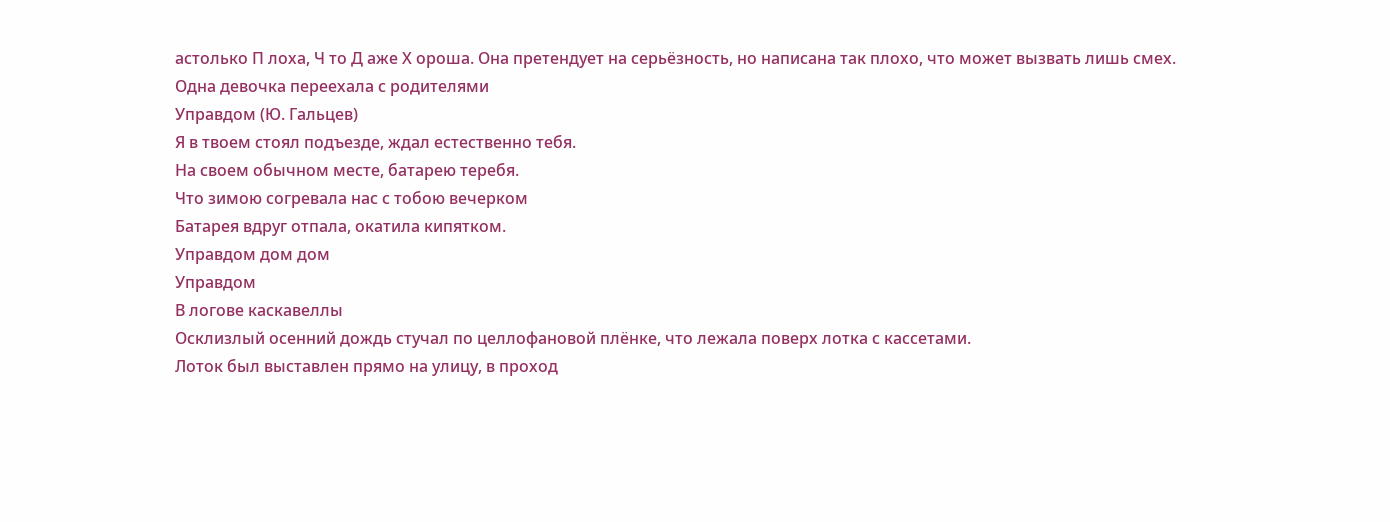астолько П лоха, Ч то Д аже Х ороша. Она претендует на серьёзность, но написана так плохо, что может вызвать лишь смех.
Одна девочка переехала с родителями
Управдом (Ю. Гальцев)
Я в твоем стоял подъезде, ждал естественно тебя.
На своем обычном месте, батарею теребя.
Что зимою согревала нас с тобою вечерком
Батарея вдруг отпала, окатила кипятком.
Управдом дом дом
Управдом
В логове каскавеллы
Осклизлый осенний дождь стучал по целлофановой плёнке, что лежала поверх лотка с кассетами.
Лоток был выставлен прямо на улицу, в проход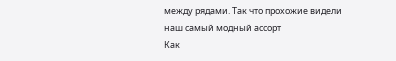между рядами. Так что прохожие видели наш самый модный ассорт
Как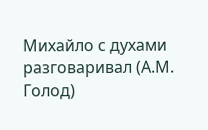Михайло с духами разговаривал (А.М. Голод)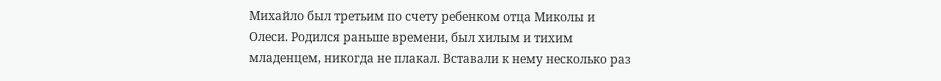Михайло был третьим по счету ребенком отца Миколы и Олеси. Родился раньше времени, был хилым и тихим младенцем, никогда не плакал. Вставали к нему несколько раз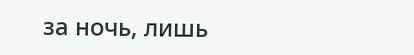за ночь, лишь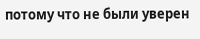потому что не были уверен